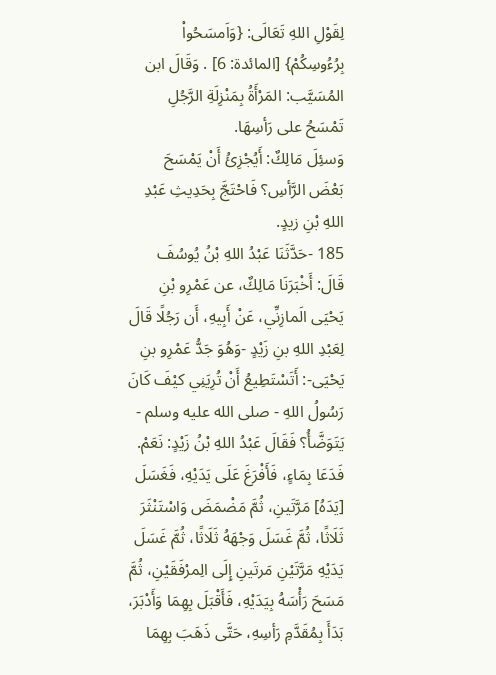لِقَوْلِ اللهِ تَعَالَى: {وَاَمسَحُواْ بِرُءُوسِكُمْ} [المائدة: 6] . وَقَالَ ابن المُسَيَّب: المَرْأَةُ بِمَنْزِلَةِ الرَّجُلِ تَمْسَحُ على رَأسِهَا.
وَسئِلَ مَالِكٌ: أَيُجْزِئُ أَنْ يَمْسَحَ بَعْضَ الرَّأسِ؟ فَاحْتَجَّ بِحَدِيثِ عَبْدِ اللهِ بْنِ زيدٍ.
185 -حَدَّثَنَا عَبْدُ اللهِ بْنُ يُوسُفَ قَالَ: أَخْبَرَنَا مَالِكٌ، عن عَمْرِو بْنِ يَحْيَى الَمازِنِّي، عَنْ أَبِيهِ، أَن رَجُلًا قَالَ لِعَبْدِ اللهِ بنِ زَيْدٍ -وَهُوَ جَدُّ عَمْرِو بنِ يَحْيَى-: أَتَسْتَطِيعُ أَنْ تُرِيَنِي كيْفَ كَانَ رَسُولُ اللهِ - صلى الله عليه وسلم - يَتَوَضَّأُ؟ فَقَالَ عَبْدُ اللهِ بْنُ زَيْدٍ: نَعَمْ. فَدَعَا بِمَاءٍ، فَأَفْرَغَ عَلَى يَدَيْهِ، فَغَسَلَ [يَدَهُ] مَرَّتَينِ، ثُمَّ مَضْمَضَ وَاسْتَنْثَرَ ثَلَاثًا، ثُمَّ غَسَلَ وَجْهَهُ ثَلَاثًا، ثُمَّ غَسَلَ يَدَيْهِ مَرَّتَيْنِ مَرتَينِ إِلَى الِمرْفَقَيْنِ، ثُمَّ مَسَحَ رَأْسَهُ بِيَدَيْهِ، فَأَقْبَلَ بِهِمَا وَأَدْبَرَ، بَدَأَ بِمُقَدَّمِ رَأسِهِ، حَتَّى ذَهَبَ بِهِمَا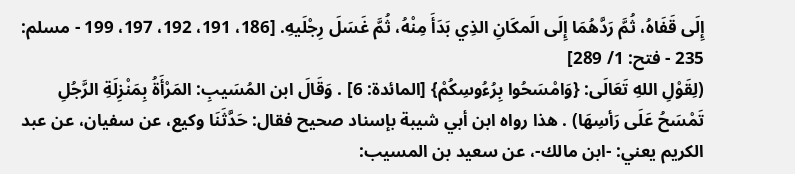إِلَى قَفَاهُ، ثُمَّ رَدَّهُمَا إِلَى الَمكَانِ الذِي بَدَأَ مِنْهُ، ثُمَّ غَسَلَ رِجْلَيهِ. [186، 191، 192، 197، 199 - مسلم: 235 - فتح: 1/ 289]
(لِقَوْلِ اللهِ تَعَالَى: {وَامْسَحُوا بِرُءُوسِكُمْ} [المائدة: 6] . وَقَالَ ابن المُسَيبِ: المَرْأَةُ بِمَنْزِلَةِ الرَّجُلِ تَمْسَحُ عَلَى رَأسِهَا) . هذا رواه ابن أبي شيبة بإسناد صحيح فقال: حَدَّثَنَا وكيع، عن سفيان، عن عبد الكريم يعني: -ابن مالك-، عن سعيد بن المسيب: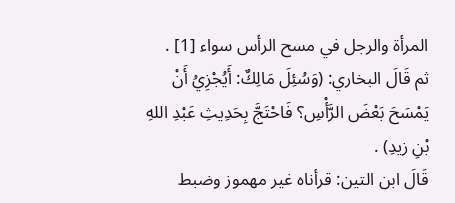المرأة والرجل في مسح الرأس سواء [1] .
ثم قَالَ البخاري: (وَسُئِلَ مَالِكٌ: أَيُجْزِيُ أَنْ يَمْسَحَ بَعْضَ الرَّأْسِ؟ فَاحْتَجَّ بِحَدِيثِ عَبْدِ اللهِ بْنِ زيدِ) .
قَالَ ابن التين: قرأناه غير مهموز وضبط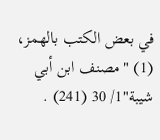في بعض الكتب بالهمز،
(1) "مصنف ابن أبي شيبة"1/ 30 (241) .